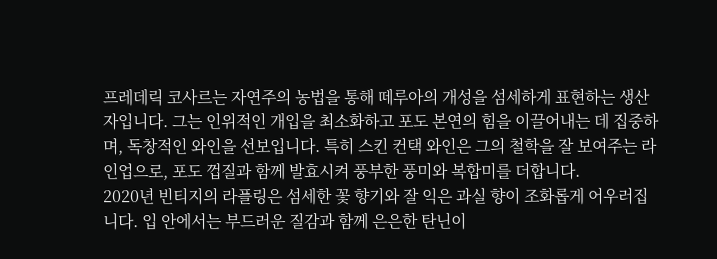프레데릭 코사르는 자연주의 농법을 통해 떼루아의 개성을 섬세하게 표현하는 생산자입니다. 그는 인위적인 개입을 최소화하고 포도 본연의 힘을 이끌어내는 데 집중하며, 독창적인 와인을 선보입니다. 특히 스킨 컨택 와인은 그의 철학을 잘 보여주는 라인업으로, 포도 껍질과 함께 발효시켜 풍부한 풍미와 복합미를 더합니다.
2020년 빈티지의 라플링은 섬세한 꽃 향기와 잘 익은 과실 향이 조화롭게 어우러집니다. 입 안에서는 부드러운 질감과 함께 은은한 탄닌이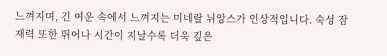느껴지며, 긴 여운 속에서 느껴지는 미네랄 뉘앙스가 인상적입니다. 숙성 잠재력 또한 뛰어나 시간이 지날수록 더욱 깊은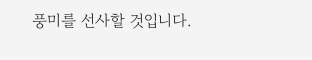풍미를 선사할 것입니다.